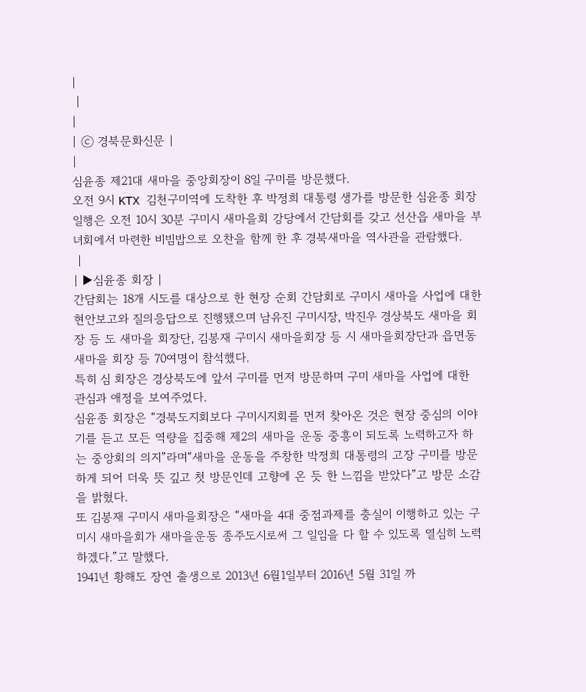|
 |
|
| ⓒ 경북문화신문 |
|
심윤종 제21대 새마을 중앙회장이 8일 구미를 방문했다.
오전 9시 KTX 김천구미역에 도착한 후 박정희 대통령 생가를 방문한 심윤종 회장 일행은 오전 10시 30분 구미시 새마을회 강당에서 간담회를 갖고 선산읍 새마을 부녀회에서 마련한 비빔밥으로 오찬을 함께 한 후 경북새마을 역사관을 관람했다.
 |
| ▶심윤종 회장 |
간담회는 18개 시도를 대상으로 한 현장 순회 간담회로 구미시 새마을 사업에 대한 현안보고와 질의응답으로 진행됐으며 남유진 구미시장, 박진우 경상북도 새마을 회장 등 도 새마을 회장단, 김봉재 구미시 새마을회장 등 시 새마을회장단과 읍면동 새마을 회장 등 70여명이 참석했다.
특히 심 회장은 경상북도에 앞서 구미를 먼저 방문하며 구미 새마을 사업에 대한 관심과 애정을 보여주었다.
심윤종 회장은 “경북도지회보다 구미시지회를 먼저 찾아온 것은 현장 중심의 이야기를 듣고 모든 역량을 집중해 제2의 새마을 운동 중흥이 되도록 노력하고자 하는 중앙회의 의지”라며“새마을 운동을 주창한 박정희 대통령의 고장 구미를 방문하게 되어 더욱 뜻 깊고 첫 방문인데 고향에 온 듯 한 느낌을 받았다”고 방문 소감을 밝혔다.
또 김봉재 구미시 새마을회장은 “새마을 4대 중점과제를 충실이 이행하고 있는 구미시 새마을회가 새마을운동 종주도시로써 그 일임을 다 할 수 있도록 열심히 노력하겠다.”고 말했다.
1941년 황해도 장연 출생으로 2013년 6월1일부터 2016년 5월 31일 까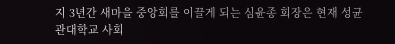지 3년간 새마을 중앙회를 이끌게 되는 심윤종 회장은 현재 성균관대학교 사회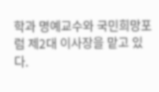학과 명예교수와 국민희망포럼 제2대 이사장을 맡고 있다.